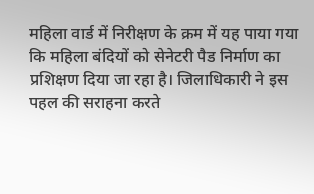महिला वार्ड में निरीक्षण के क्रम में यह पाया गया कि महिला बंदियों को सेनेटरी पैड निर्माण का प्रशिक्षण दिया जा रहा है। जिलाधिकारी ने इस पहल की सराहना करते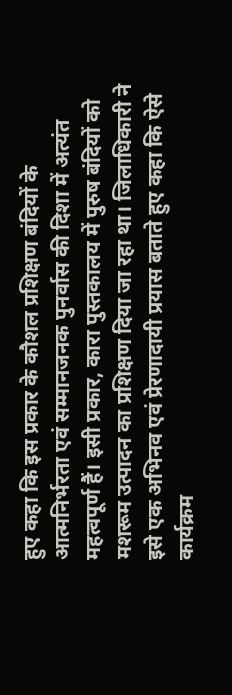हुए कहा कि इस प्रकार के कौशल प्रशिक्षण बंदियों के आत्मनिर्भरता एवं सम्मानजनक पुनर्वास की दिशा में अत्यंत महत्वपूर्ण हैं। इसी प्रकार, कारा पुस्तकालय में पुरुष बंदियों को मशरूम उत्पादन का प्रशिक्षण दिया जा रहा था। जिलाधिकारी ने इसे एक अभिनव एवं प्रेरणादायी प्रयास बताते हुए कहा कि ऐसे कार्यक्रम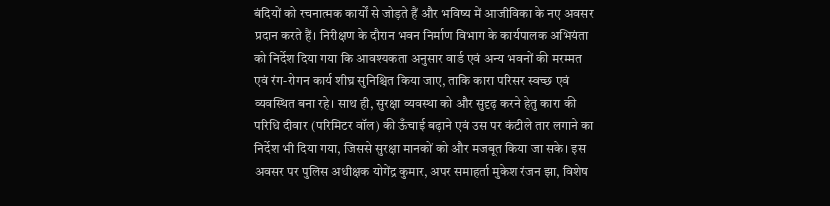बंदियों को रचनात्मक कार्यों से जोड़ते हैं और भविष्य में आजीविका के नए अवसर प्रदान करते हैं। निरीक्षण के दौरान भवन निर्माण विभाग के कार्यपालक अभियंता को निर्देश दिया गया कि आवश्यकता अनुसार वार्ड एवं अन्य भवनों की मरम्मत एवं रंग-रोगन कार्य शीघ्र सुनिश्चित किया जाए, ताकि कारा परिसर स्वच्छ एवं व्यवस्थित बना रहे। साथ ही, सुरक्षा व्यवस्था को और सुदृढ़ करने हेतु कारा की परिधि दीवार (परिमिटर वॉल) की ऊँचाई बढ़ाने एवं उस पर कंटीले तार लगाने का निर्देश भी दिया गया, जिससे सुरक्षा मानकों को और मजबूत किया जा सके। इस अवसर पर पुलिस अधीक्षक योगेंद्र कुमार, अपर समाहर्ता मुकेश रंजन झा, विशेष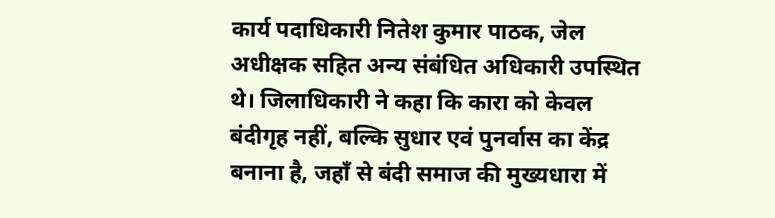कार्य पदाधिकारी नितेश कुमार पाठक, जेल अधीक्षक सहित अन्य संबंधित अधिकारी उपस्थित थे। जिलाधिकारी ने कहा कि कारा को केवल बंदीगृह नहीं, बल्कि सुधार एवं पुनर्वास का केंद्र बनाना है, जहाँ से बंदी समाज की मुख्यधारा में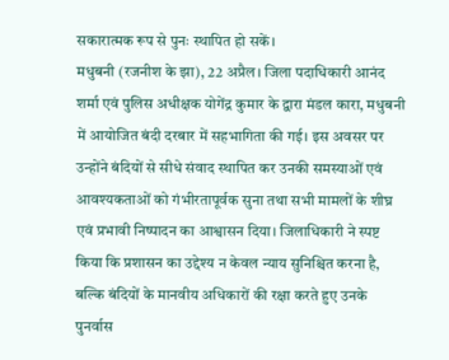सकारात्मक रूप से पुनः स्थापित हो सकें।
मधुबनी (रजनीश के झा), 22 अप्रैल। जिला पदाधिकारी आनंद शर्मा एवं पुलिस अधीक्षक योगेंद्र कुमार के द्वारा मंडल कारा, मधुबनी में आयोजित बंदी दरबार में सहभागिता की गई। इस अवसर पर उन्होंने बंदियों से सीधे संवाद स्थापित कर उनकी समस्याओं एवं आवश्यकताओं को गंभीरतापूर्वक सुना तथा सभी मामलों के शीघ्र एवं प्रभावी निष्पादन का आश्वासन दिया। जिलाधिकारी ने स्पष्ट किया कि प्रशासन का उद्देश्य न केवल न्याय सुनिश्चित करना है, बल्कि बंदियों के मानवीय अधिकारों की रक्षा करते हुए उनके पुनर्वास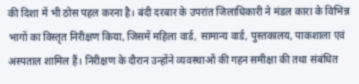की दिशा में भी ठोस पहल करना है। बंदी दरबार के उपरांत जिलाधिकारी ने मंडल कारा के विभिन्न भागों का विस्तृत निरीक्षण किया, जिसमें महिला वार्ड, सामान्य वार्ड, पुस्तकालय, पाकशाला एवं अस्पताल शामिल हैं। निरीक्षण के दौरान उन्होंने व्यवस्थाओं की गहन समीक्षा की तथा संबंधित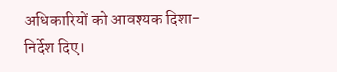अधिकारियों को आवश्यक दिशा-निर्देश दिए।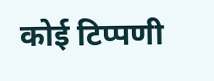कोई टिप्पणी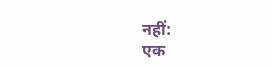नहीं:
एक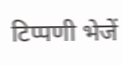टिप्पणी भेजें